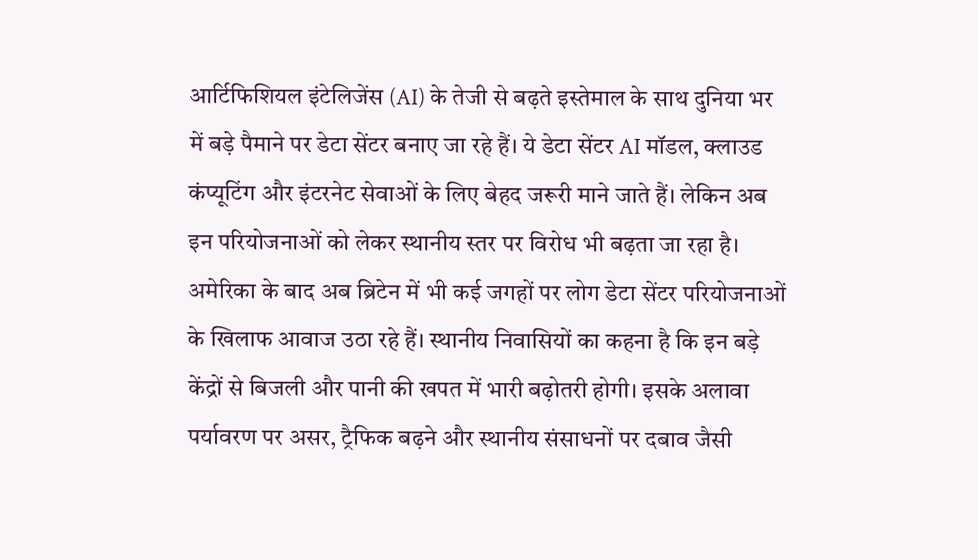आर्टिफिशियल इंटेलिजेंस (AI) के तेजी से बढ़ते इस्तेमाल के साथ दुनिया भर में बड़े पैमाने पर डेटा सेंटर बनाए जा रहे हैं। ये डेटा सेंटर AI मॉडल, क्लाउड कंप्यूटिंग और इंटरनेट सेवाओं के लिए बेहद जरूरी माने जाते हैं। लेकिन अब इन परियोजनाओं को लेकर स्थानीय स्तर पर विरोध भी बढ़ता जा रहा है।
अमेरिका के बाद अब ब्रिटेन में भी कई जगहों पर लोग डेटा सेंटर परियोजनाओं के खिलाफ आवाज उठा रहे हैं। स्थानीय निवासियों का कहना है कि इन बड़े केंद्रों से बिजली और पानी की खपत में भारी बढ़ोतरी होगी। इसके अलावा पर्यावरण पर असर, ट्रैफिक बढ़ने और स्थानीय संसाधनों पर दबाव जैसी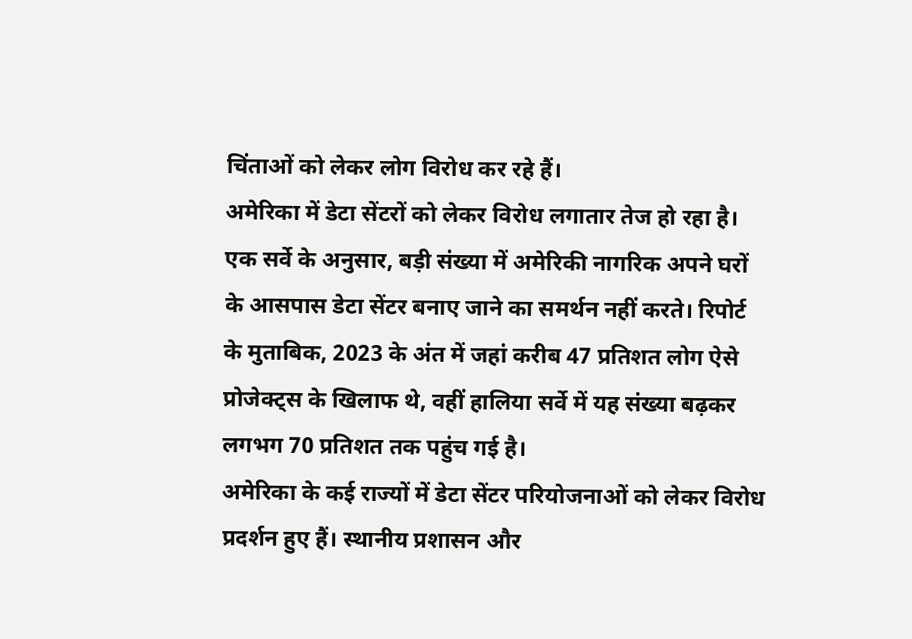चिंताओं को लेकर लोग विरोध कर रहे हैं।
अमेरिका में डेटा सेंटरों को लेकर विरोध लगातार तेज हो रहा है। एक सर्वे के अनुसार, बड़ी संख्या में अमेरिकी नागरिक अपने घरों के आसपास डेटा सेंटर बनाए जाने का समर्थन नहीं करते। रिपोर्ट के मुताबिक, 2023 के अंत में जहां करीब 47 प्रतिशत लोग ऐसे प्रोजेक्ट्स के खिलाफ थे, वहीं हालिया सर्वे में यह संख्या बढ़कर लगभग 70 प्रतिशत तक पहुंच गई है।
अमेरिका के कई राज्यों में डेटा सेंटर परियोजनाओं को लेकर विरोध प्रदर्शन हुए हैं। स्थानीय प्रशासन और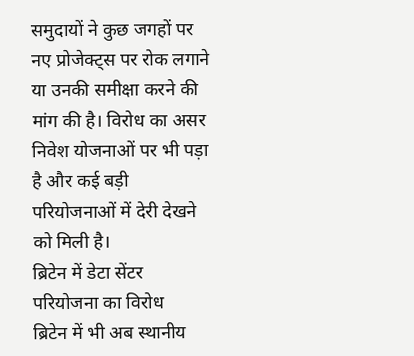समुदायों ने कुछ जगहों पर नए प्रोजेक्ट्स पर रोक लगाने या उनकी समीक्षा करने की मांग की है। विरोध का असर निवेश योजनाओं पर भी पड़ा है और कई बड़ी परियोजनाओं में देरी देखने को मिली है।
ब्रिटेन में डेटा सेंटर परियोजना का विरोध
ब्रिटेन में भी अब स्थानीय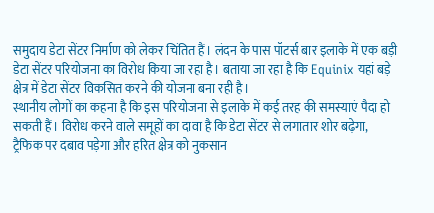समुदाय डेटा सेंटर निर्माण को लेकर चिंतित हैं। लंदन के पास पॉटर्स बार इलाके में एक बड़ी डेटा सेंटर परियोजना का विरोध किया जा रहा है। बताया जा रहा है कि Equinix यहां बड़े क्षेत्र में डेटा सेंटर विकसित करने की योजना बना रही है।
स्थानीय लोगों का कहना है कि इस परियोजना से इलाके में कई तरह की समस्याएं पैदा हो सकती हैं। विरोध करने वाले समूहों का दावा है कि डेटा सेंटर से लगातार शोर बढ़ेगा, ट्रैफिक पर दबाव पड़ेगा और हरित क्षेत्र को नुकसान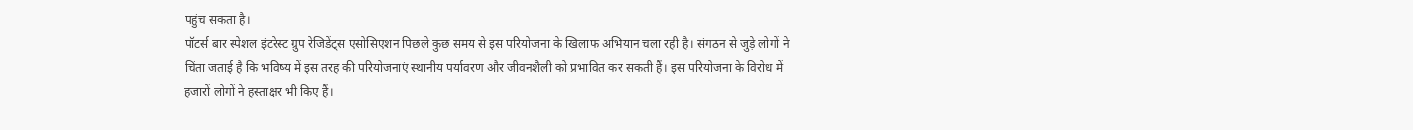पहुंच सकता है।
पॉटर्स बार स्पेशल इंटरेस्ट ग्रुप रेजिडेंट्स एसोसिएशन पिछले कुछ समय से इस परियोजना के खिलाफ अभियान चला रही है। संगठन से जुड़े लोगों ने चिंता जताई है कि भविष्य में इस तरह की परियोजनाएं स्थानीय पर्यावरण और जीवनशैली को प्रभावित कर सकती हैं। इस परियोजना के विरोध में हजारों लोगों ने हस्ताक्षर भी किए हैं।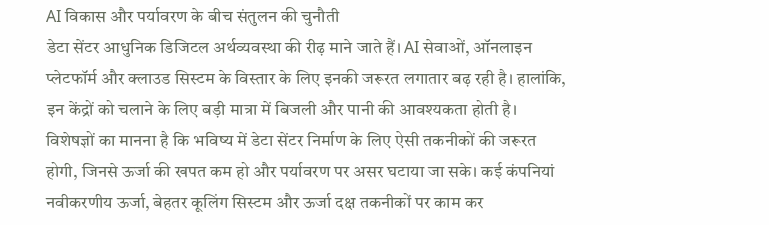AI विकास और पर्यावरण के बीच संतुलन की चुनौती
डेटा सेंटर आधुनिक डिजिटल अर्थव्यवस्था की रीढ़ माने जाते हैं। AI सेवाओं, ऑनलाइन प्लेटफॉर्म और क्लाउड सिस्टम के विस्तार के लिए इनकी जरूरत लगातार बढ़ रही है। हालांकि, इन केंद्रों को चलाने के लिए बड़ी मात्रा में बिजली और पानी की आवश्यकता होती है।
विशेषज्ञों का मानना है कि भविष्य में डेटा सेंटर निर्माण के लिए ऐसी तकनीकों की जरूरत होगी, जिनसे ऊर्जा की खपत कम हो और पर्यावरण पर असर घटाया जा सके। कई कंपनियां नवीकरणीय ऊर्जा, बेहतर कूलिंग सिस्टम और ऊर्जा दक्ष तकनीकों पर काम कर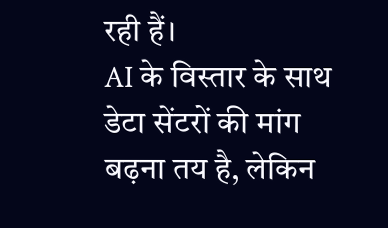रही हैं।
AI के विस्तार के साथ डेटा सेंटरों की मांग बढ़ना तय है, लेकिन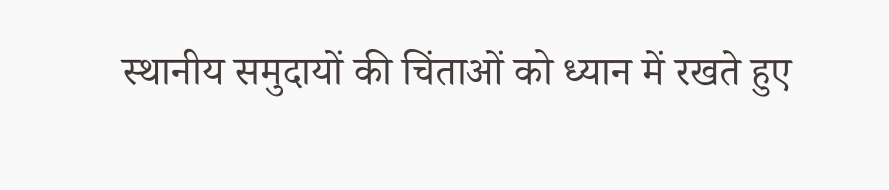स्थानीय समुदायों की चिंताओं को ध्यान में रखते हुए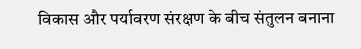विकास और पर्यावरण संरक्षण के बीच संतुलन बनाना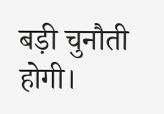बड़ी चुनौती होगी।